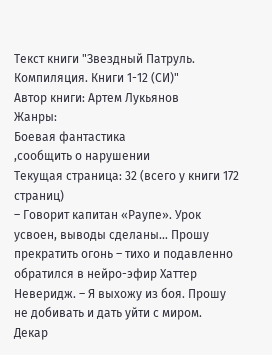Текст книги "Звездный Патруль. Компиляция. Книги 1-12 (СИ)"
Автор книги: Артем Лукьянов
Жанры:
Боевая фантастика
,сообщить о нарушении
Текущая страница: 32 (всего у книги 172 страниц)
– Говорит капитан «Раупе». Урок усвоен, выводы сделаны… Прошу прекратить огонь – тихо и подавленно обратился в нейро-эфир Хаттер Неверидж. – Я выхожу из боя. Прошу не добивать и дать уйти с миром.
Декар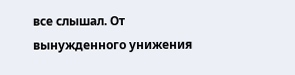все слышал. От вынужденного унижения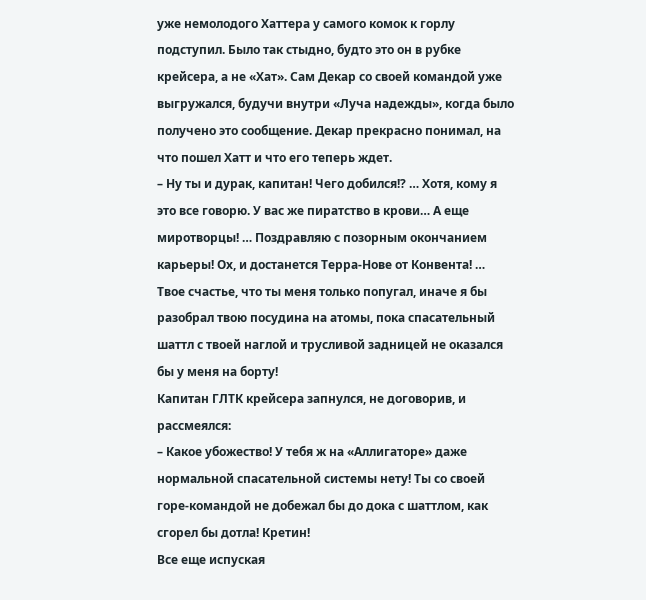уже немолодого Хаттера у самого комок к горлу подступил. Было так стыдно, будто это он в рубке крейсера, а не «Хат». Сам Декар со своей командой уже выгружался, будучи внутри «Луча надежды», когда было получено это сообщение. Декар прекрасно понимал, на что пошел Хатт и что его теперь ждет.
– Ну ты и дурак, капитан! Чего добился!? … Хотя, кому я это все говорю. У вас же пиратство в крови… А еще миротворцы! … Поздравляю с позорным окончанием карьеры! Ох, и достанется Терра-Нове от Конвента! … Твое счастье, что ты меня только попугал, иначе я бы разобрал твою посудина на атомы, пока спасательный шаттл с твоей наглой и трусливой задницей не оказался бы у меня на борту!
Капитан ГЛТК крейсера запнулся, не договорив, и рассмеялся:
– Какое убожество! У тебя ж на «Аллигаторе» даже нормальной спасательной системы нету! Ты со своей горе-командой не добежал бы до дока с шаттлом, как сгорел бы дотла! Кретин!
Все еще испуская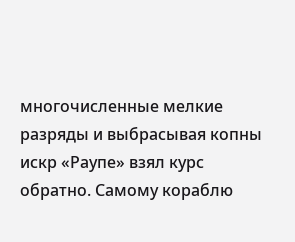многочисленные мелкие разряды и выбрасывая копны искр «Раупе» взял курс обратно. Самому кораблю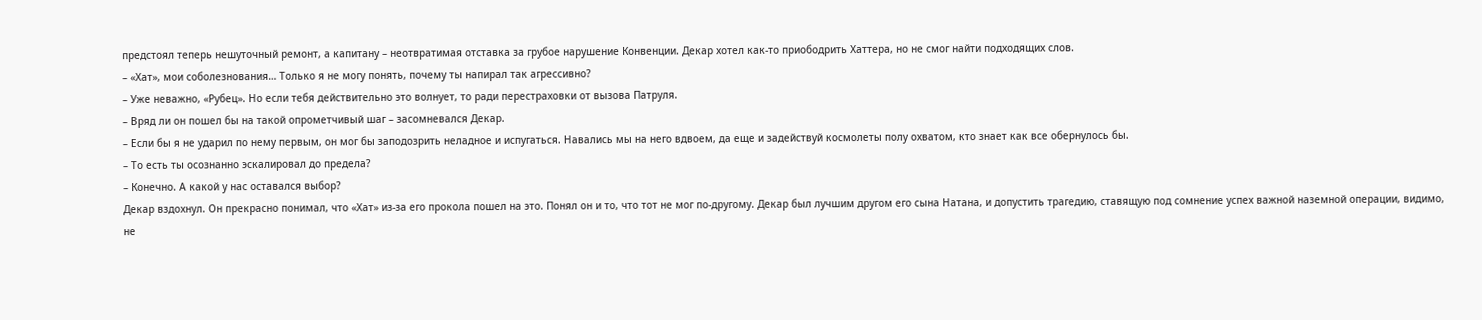предстоял теперь нешуточный ремонт, а капитану – неотвратимая отставка за грубое нарушение Конвенции. Декар хотел как-то приободрить Хаттера, но не смог найти подходящих слов.
– «Хат», мои соболезнования… Только я не могу понять, почему ты напирал так агрессивно?
– Уже неважно, «Рубец». Но если тебя действительно это волнует, то ради перестраховки от вызова Патруля.
– Вряд ли он пошел бы на такой опрометчивый шаг – засомневался Декар.
– Если бы я не ударил по нему первым, он мог бы заподозрить неладное и испугаться. Навались мы на него вдвоем, да еще и задействуй космолеты полу охватом, кто знает как все обернулось бы.
– То есть ты осознанно эскалировал до предела?
– Конечно. А какой у нас оставался выбор?
Декар вздохнул. Он прекрасно понимал, что «Хат» из-за его прокола пошел на это. Понял он и то, что тот не мог по-другому. Декар был лучшим другом его сына Натана, и допустить трагедию, ставящую под сомнение успех важной наземной операции, видимо, не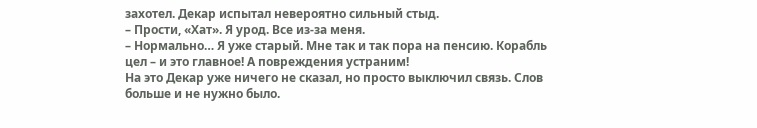захотел. Декар испытал невероятно сильный стыд.
– Прости, «Хат». Я урод. Все из-за меня.
– Нормально… Я уже старый. Мне так и так пора на пенсию. Корабль цел – и это главное! А повреждения устраним!
На это Декар уже ничего не сказал, но просто выключил связь. Слов больше и не нужно было.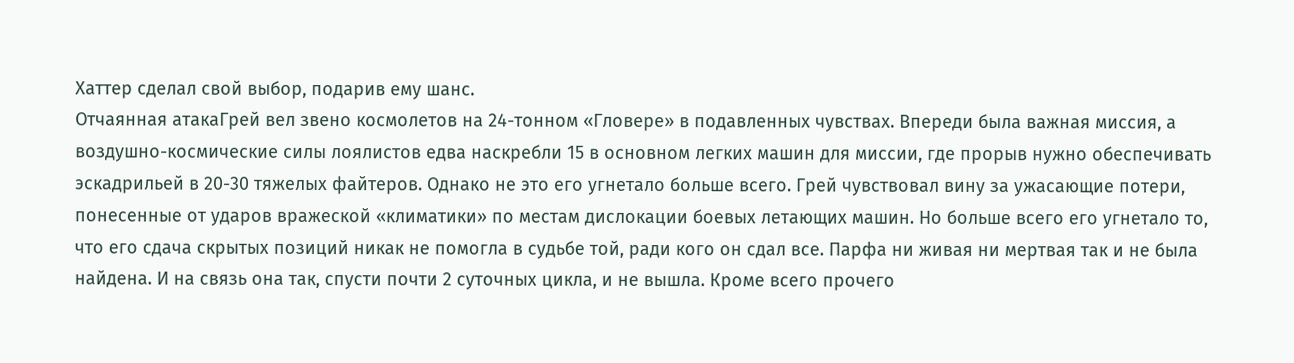Хаттер сделал свой выбор, подарив ему шанс.
Отчаянная атакаГрей вел звено космолетов на 24-тонном «Гловере» в подавленных чувствах. Впереди была важная миссия, а воздушно-космические силы лоялистов едва наскребли 15 в основном легких машин для миссии, где прорыв нужно обеспечивать эскадрильей в 20-30 тяжелых файтеров. Однако не это его угнетало больше всего. Грей чувствовал вину за ужасающие потери, понесенные от ударов вражеской «климатики» по местам дислокации боевых летающих машин. Но больше всего его угнетало то, что его сдача скрытых позиций никак не помогла в судьбе той, ради кого он сдал все. Парфа ни живая ни мертвая так и не была найдена. И на связь она так, спусти почти 2 суточных цикла, и не вышла. Кроме всего прочего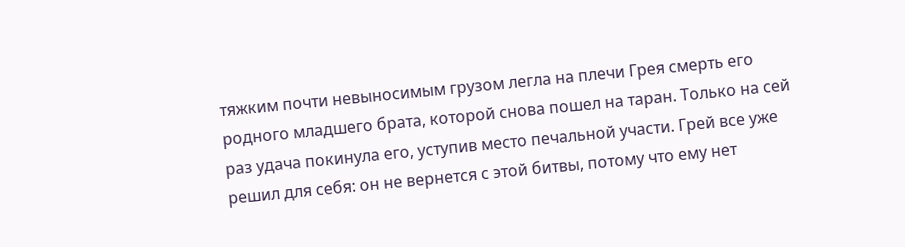тяжким почти невыносимым грузом легла на плечи Грея смерть его родного младшего брата, которой снова пошел на таран. Только на сей раз удача покинула его, уступив место печальной участи. Грей все уже решил для себя: он не вернется с этой битвы, потому что ему нет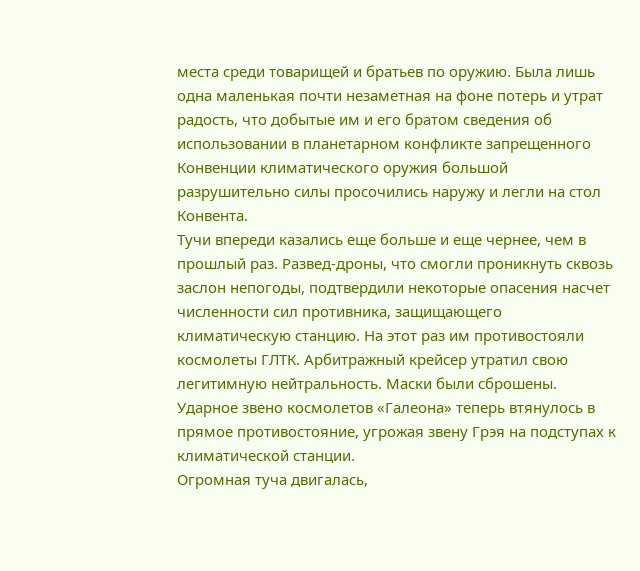места среди товарищей и братьев по оружию. Была лишь одна маленькая почти незаметная на фоне потерь и утрат радость, что добытые им и его братом сведения об использовании в планетарном конфликте запрещенного Конвенции климатического оружия большой разрушительно силы просочились наружу и легли на стол Конвента.
Тучи впереди казались еще больше и еще чернее, чем в прошлый раз. Развед-дроны, что смогли проникнуть сквозь заслон непогоды, подтвердили некоторые опасения насчет численности сил противника, защищающего климатическую станцию. На этот раз им противостояли космолеты ГЛТК. Арбитражный крейсер утратил свою легитимную нейтральность. Маски были сброшены. Ударное звено космолетов «Галеона» теперь втянулось в прямое противостояние, угрожая звену Грэя на подступах к климатической станции.
Огромная туча двигалась,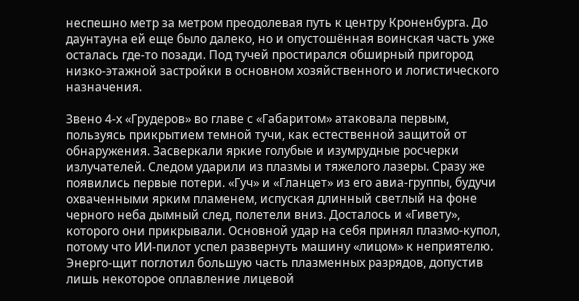неспешно метр за метром преодолевая путь к центру Кроненбурга. До даунтауна ей еще было далеко, но и опустошённая воинская часть уже осталась где-то позади. Под тучей простирался обширный пригород низко-этажной застройки в основном хозяйственного и логистического назначения.

Звено 4-х «Грудеров» во главе с «Габаритом» атаковала первым, пользуясь прикрытием темной тучи, как естественной защитой от обнаружения. Засверкали яркие голубые и изумрудные росчерки излучателей. Следом ударили из плазмы и тяжелого лазеры. Сразу же появились первые потери. «Гуч» и «Гланцет» из его авиа-группы, будучи охваченными ярким пламенем, испуская длинный светлый на фоне черного неба дымный след, полетели вниз. Досталось и «Гивету», которого они прикрывали. Основной удар на себя принял плазмо-купол, потому что ИИ-пилот успел развернуть машину «лицом» к неприятелю. Энерго-щит поглотил большую часть плазменных разрядов, допустив лишь некоторое оплавление лицевой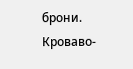брони. Кроваво-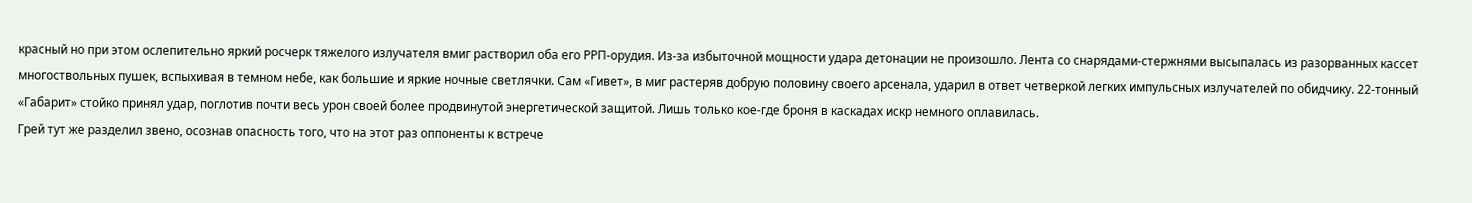красный но при этом ослепительно яркий росчерк тяжелого излучателя вмиг растворил оба его РРП-орудия. Из-за избыточной мощности удара детонации не произошло. Лента со снарядами-стержнями высыпалась из разорванных кассет многоствольных пушек, вспыхивая в темном небе, как большие и яркие ночные светлячки. Сам «Гивет», в миг растеряв добрую половину своего арсенала, ударил в ответ четверкой легких импульсных излучателей по обидчику. 22-тонный «Габарит» стойко принял удар, поглотив почти весь урон своей более продвинутой энергетической защитой. Лишь только кое-где броня в каскадах искр немного оплавилась.
Грей тут же разделил звено, осознав опасность того, что на этот раз оппоненты к встрече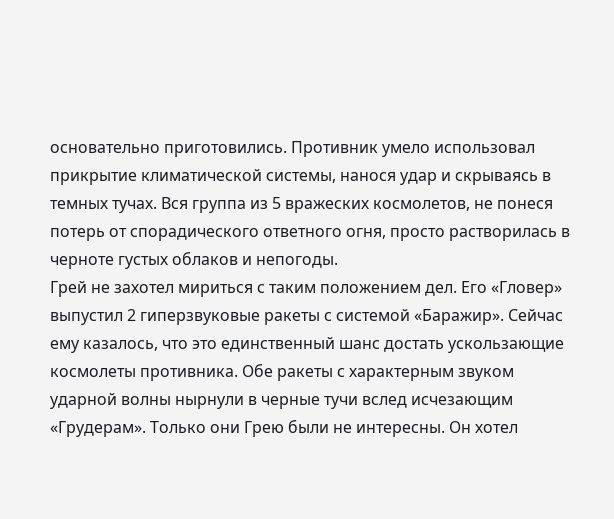основательно приготовились. Противник умело использовал прикрытие климатической системы, нанося удар и скрываясь в темных тучах. Вся группа из 5 вражеских космолетов, не понеся потерь от спорадического ответного огня, просто растворилась в черноте густых облаков и непогоды.
Грей не захотел мириться с таким положением дел. Его «Гловер» выпустил 2 гиперзвуковые ракеты с системой «Баражир». Сейчас ему казалось, что это единственный шанс достать ускользающие космолеты противника. Обе ракеты с характерным звуком ударной волны нырнули в черные тучи вслед исчезающим «Грудерам». Только они Грею были не интересны. Он хотел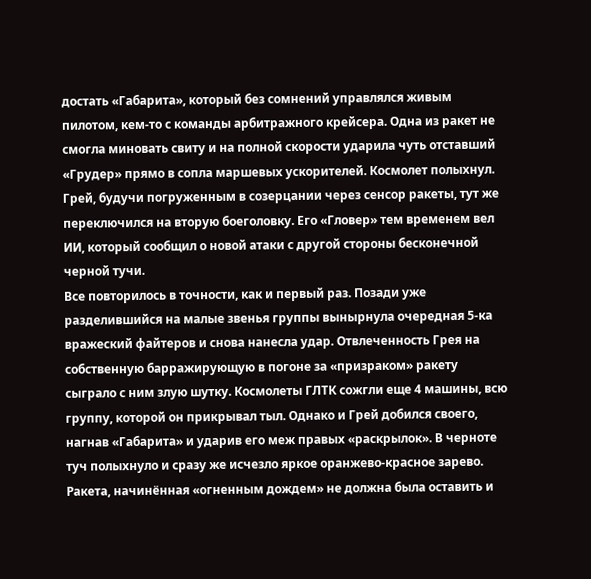достать «Габарита», который без сомнений управлялся живым пилотом, кем-то с команды арбитражного крейсера. Одна из ракет не смогла миновать свиту и на полной скорости ударила чуть отставший «Грудер» прямо в сопла маршевых ускорителей. Космолет полыхнул. Грей, будучи погруженным в созерцании через сенсор ракеты, тут же переключился на вторую боеголовку. Его «Гловер» тем временем вел ИИ, который сообщил о новой атаки с другой стороны бесконечной черной тучи.
Все повторилось в точности, как и первый раз. Позади уже разделившийся на малые звенья группы вынырнула очередная 5-ка вражеский файтеров и снова нанесла удар. Отвлеченность Грея на собственную барражирующую в погоне за «призраком» ракету сыграло с ним злую шутку. Космолеты ГЛТК сожгли еще 4 машины, всю группу, которой он прикрывал тыл. Однако и Грей добился своего, нагнав «Габарита» и ударив его меж правых «раскрылок». В черноте туч полыхнуло и сразу же исчезло яркое оранжево-красное зарево. Ракета, начинённая «огненным дождем» не должна была оставить и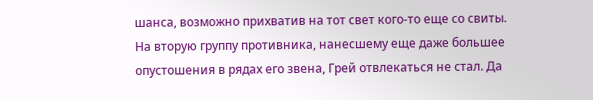шанса, возможно прихватив на тот свет кого-то еще со свиты.
На вторую группу противника, нанесшему еще даже большее опустошения в рядах его звена, Грей отвлекаться не стал. Да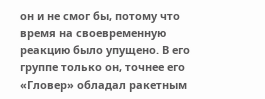он и не смог бы, потому что время на своевременную реакцию было упущено. В его группе только он, точнее его «Гловер» обладал ракетным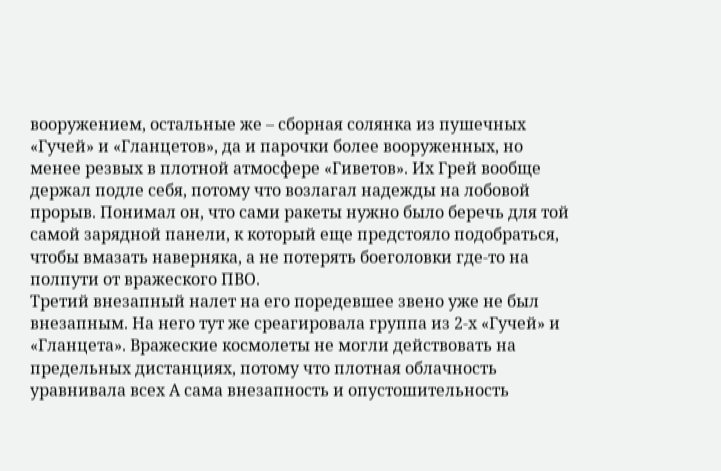вооружением, остальные же – сборная солянка из пушечных «Гучей» и «Гланцетов», да и парочки более вооруженных, но менее резвых в плотной атмосфере «Гиветов». Их Грей вообще держал подле себя, потому что возлагал надежды на лобовой прорыв. Понимал он, что сами ракеты нужно было беречь для той самой зарядной панели, к который еще предстояло подобраться, чтобы вмазать наверняка, а не потерять боеголовки где-то на полпути от вражеского ПВО.
Третий внезапный налет на его поредевшее звено уже не был внезапным. На него тут же среагировала группа из 2-х «Гучей» и «Гланцета». Вражеские космолеты не могли действовать на предельных дистанциях, потому что плотная облачность уравнивала всех А сама внезапность и опустошительность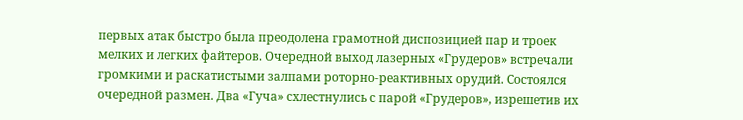первых атак быстро была преодолена грамотной диспозицией пар и троек мелких и легких файтеров. Очередной выход лазерных «Грудеров» встречали громкими и раскатистыми залпами роторно-реактивных орудий. Состоялся очередной размен. Два «Гуча» схлестнулись с парой «Грудеров», изрешетив их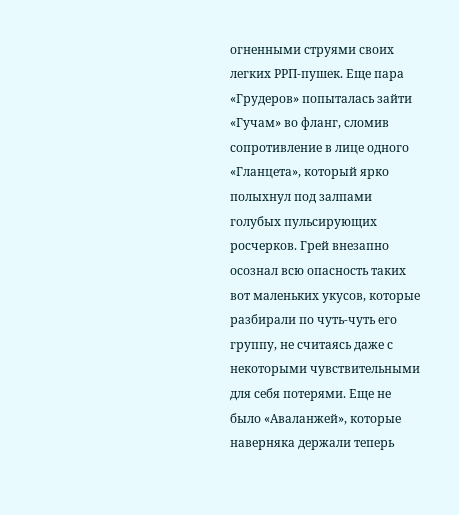огненными струями своих легких РРП-пушек. Еще пара «Грудеров» попыталась зайти «Гучам» во фланг, сломив сопротивление в лице одного «Гланцета», который ярко полыхнул под залпами голубых пульсирующих росчерков. Грей внезапно осознал всю опасность таких вот маленьких укусов, которые разбирали по чуть-чуть его группу, не считаясь даже с некоторыми чувствительными для себя потерями. Еще не было «Аваланжей», которые наверняка держали теперь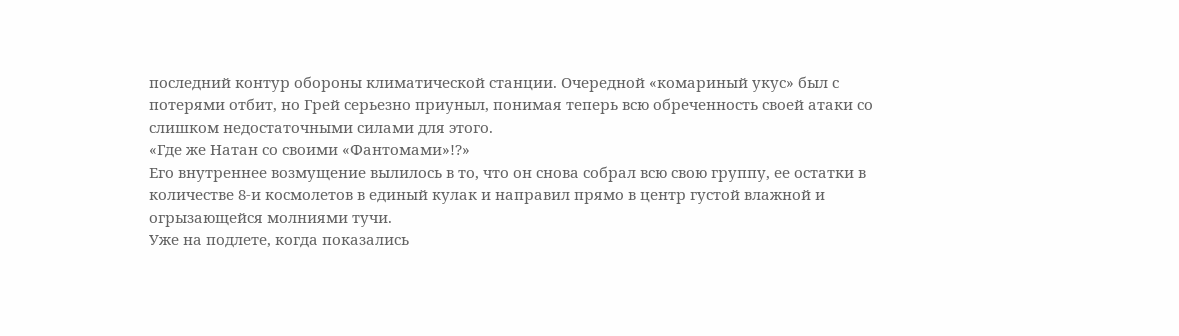последний контур обороны климатической станции. Очередной «комариный укус» был с потерями отбит, но Грей серьезно приуныл, понимая теперь всю обреченность своей атаки со слишком недостаточными силами для этого.
«Где же Натан со своими «Фантомами»!?»
Его внутреннее возмущение вылилось в то, что он снова собрал всю свою группу, ее остатки в количестве 8-и космолетов в единый кулак и направил прямо в центр густой влажной и огрызающейся молниями тучи.
Уже на подлете, когда показались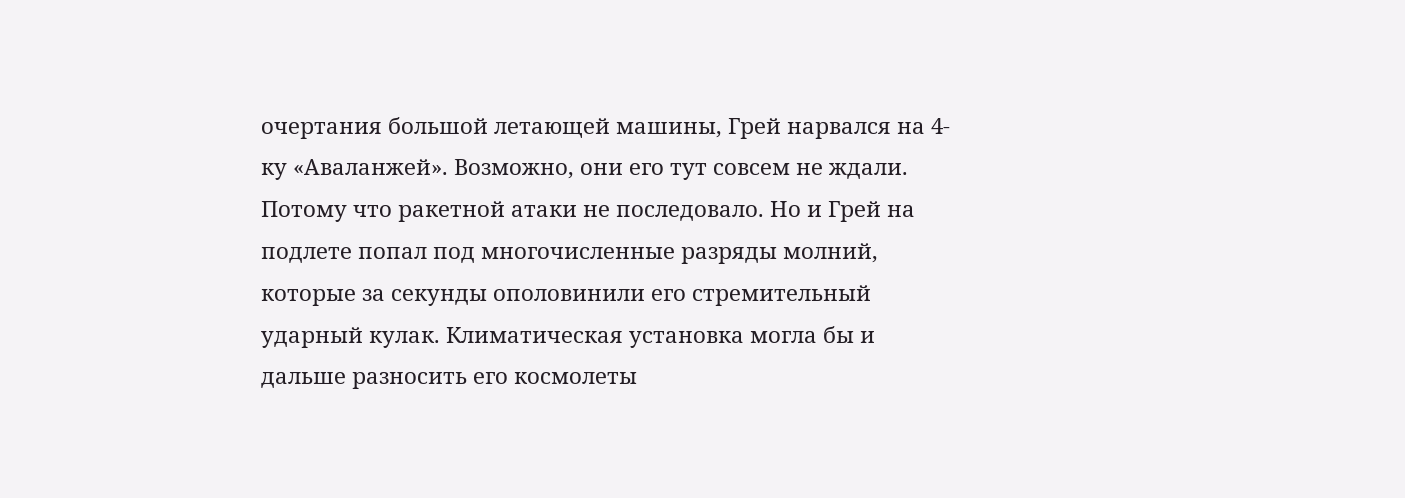очертания большой летающей машины, Грей нарвался на 4-ку «Аваланжей». Возможно, они его тут совсем не ждали. Потому что ракетной атаки не последовало. Но и Грей на подлете попал под многочисленные разряды молний, которые за секунды ополовинили его стремительный ударный кулак. Климатическая установка могла бы и дальше разносить его космолеты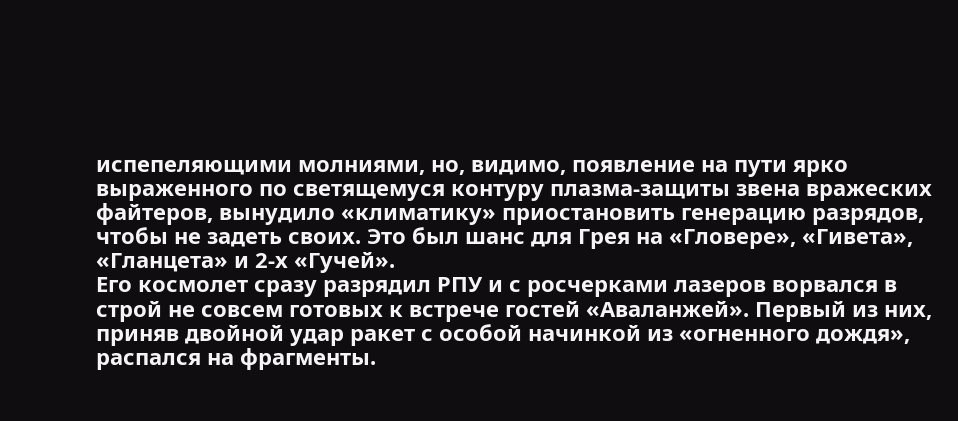испепеляющими молниями, но, видимо, появление на пути ярко выраженного по светящемуся контуру плазма-защиты звена вражеских файтеров, вынудило «климатику» приостановить генерацию разрядов, чтобы не задеть своих. Это был шанс для Грея на «Гловере», «Гивета», «Гланцета» и 2-х «Гучей».
Его космолет сразу разрядил РПУ и с росчерками лазеров ворвался в строй не совсем готовых к встрече гостей «Аваланжей». Первый из них, приняв двойной удар ракет с особой начинкой из «огненного дождя», распался на фрагменты.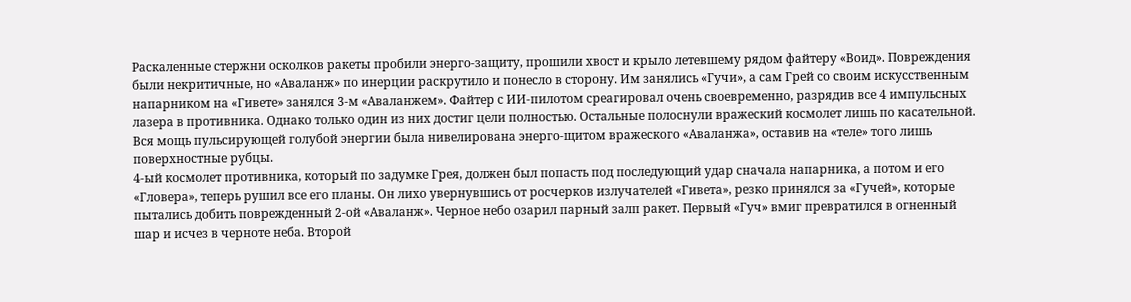Раскаленные стержни осколков ракеты пробили энерго-защиту, прошили хвост и крыло летевшему рядом файтеру «Воид». Повреждения были некритичные, но «Аваланж» по инерции раскрутило и понесло в сторону. Им занялись «Гучи», а сам Грей со своим искусственным напарником на «Гивете» занялся 3-м «Аваланжем». Файтер с ИИ-пилотом среагировал очень своевременно, разрядив все 4 импульсных лазера в противника. Однако только один из них достиг цели полностью. Остальные полоснули вражеский космолет лишь по касательной. Вся мощь пульсирующей голубой энергии была нивелирована энерго-щитом вражеского «Аваланжа», оставив на «теле» того лишь поверхностные рубцы.
4-ый космолет противника, который по задумке Грея, должен был попасть под последующий удар сначала напарника, а потом и его «Гловера», теперь рушил все его планы. Он лихо увернувшись от росчерков излучателей «Гивета», резко принялся за «Гучей», которые пытались добить поврежденный 2-ой «Аваланж». Черное небо озарил парный залп ракет. Первый «Гуч» вмиг превратился в огненный шар и исчез в черноте неба. Второй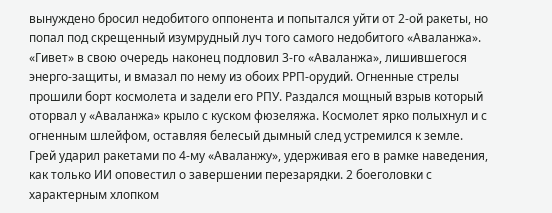вынуждено бросил недобитого оппонента и попытался уйти от 2-ой ракеты, но попал под скрещенный изумрудный луч того самого недобитого «Аваланжа».
«Гивет» в свою очередь наконец подловил 3-го «Аваланжа», лишившегося энерго-защиты, и вмазал по нему из обоих РРП-орудий. Огненные стрелы прошили борт космолета и задели его РПУ. Раздался мощный взрыв который оторвал у «Аваланжа» крыло с куском фюзеляжа. Космолет ярко полыхнул и с огненным шлейфом, оставляя белесый дымный след устремился к земле.
Грей ударил ракетами по 4-му «Аваланжу», удерживая его в рамке наведения, как только ИИ оповестил о завершении перезарядки. 2 боеголовки с характерным хлопком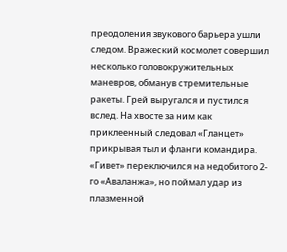преодоления звукового барьера ушли следом. Вражеский космолет совершил несколько головокружительных маневров, обманув стремительные ракеты. Грей выругался и пустился вслед. На хвосте за ним как приклеенный следовал «Гланцет» прикрывая тыл и фланги командира. «Гивет» переключился на недобитого 2-го «Аваланжа», но поймал удар из плазменной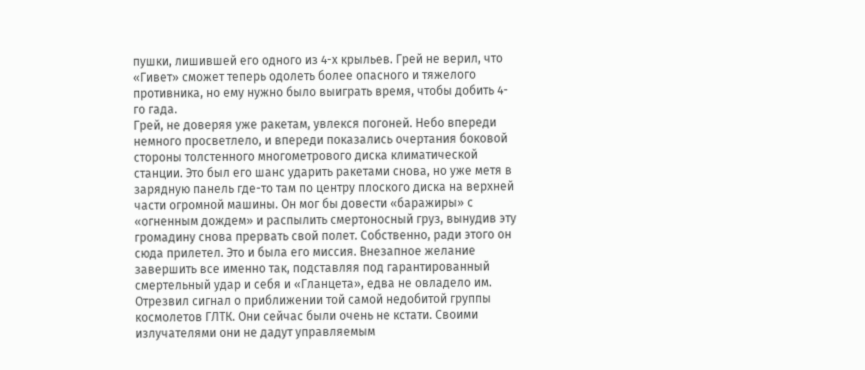пушки, лишившей его одного из 4-х крыльев. Грей не верил, что «Гивет» сможет теперь одолеть более опасного и тяжелого противника, но ему нужно было выиграть время, чтобы добить 4-го гада.
Грей, не доверяя уже ракетам, увлекся погоней. Небо впереди немного просветлело, и впереди показались очертания боковой стороны толстенного многометрового диска климатической станции. Это был его шанс ударить ракетами снова, но уже метя в зарядную панель где-то там по центру плоского диска на верхней части огромной машины. Он мог бы довести «баражиры» с «огненным дождем» и распылить смертоносный груз, вынудив эту громадину снова прервать свой полет. Собственно, ради этого он сюда прилетел. Это и была его миссия. Внезапное желание завершить все именно так, подставляя под гарантированный смертельный удар и себя и «Гланцета», едва не овладело им.
Отрезвил сигнал о приближении той самой недобитой группы космолетов ГЛТК. Они сейчас были очень не кстати. Своими излучателями они не дадут управляемым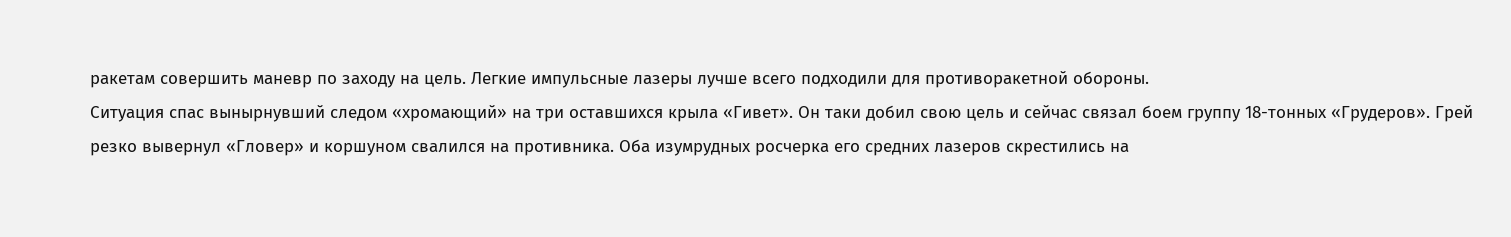ракетам совершить маневр по заходу на цель. Легкие импульсные лазеры лучше всего подходили для противоракетной обороны.
Ситуация спас вынырнувший следом «хромающий» на три оставшихся крыла «Гивет». Он таки добил свою цель и сейчас связал боем группу 18-тонных «Грудеров». Грей резко вывернул «Гловер» и коршуном свалился на противника. Оба изумрудных росчерка его средних лазеров скрестились на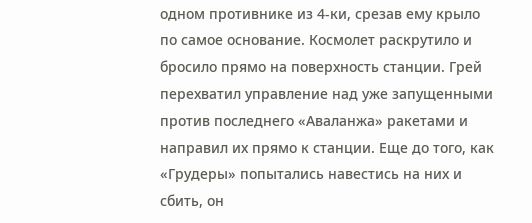одном противнике из 4-ки, срезав ему крыло по самое основание. Космолет раскрутило и бросило прямо на поверхность станции. Грей перехватил управление над уже запущенными против последнего «Аваланжа» ракетами и направил их прямо к станции. Еще до того, как «Грудеры» попытались навестись на них и сбить, он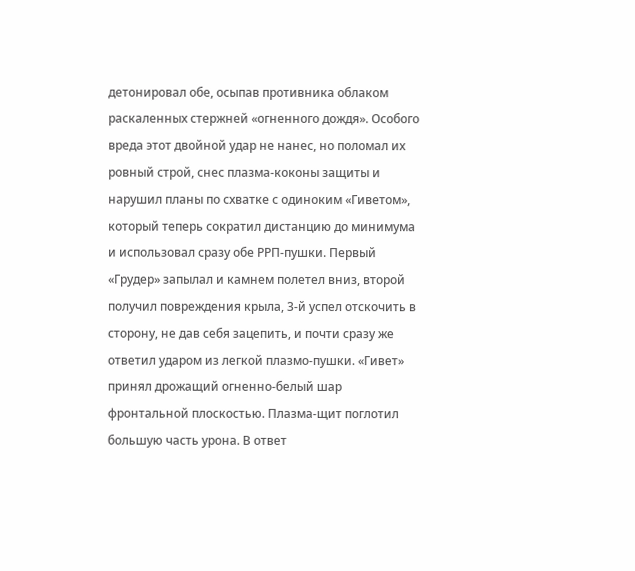детонировал обе, осыпав противника облаком раскаленных стержней «огненного дождя». Особого вреда этот двойной удар не нанес, но поломал их ровный строй, снес плазма-коконы защиты и нарушил планы по схватке с одиноким «Гиветом», который теперь сократил дистанцию до минимума и использовал сразу обе РРП-пушки. Первый «Грудер» запылал и камнем полетел вниз, второй получил повреждения крыла, 3-й успел отскочить в сторону, не дав себя зацепить, и почти сразу же ответил ударом из легкой плазмо-пушки. «Гивет» принял дрожащий огненно-белый шар фронтальной плоскостью. Плазма-щит поглотил большую часть урона. В ответ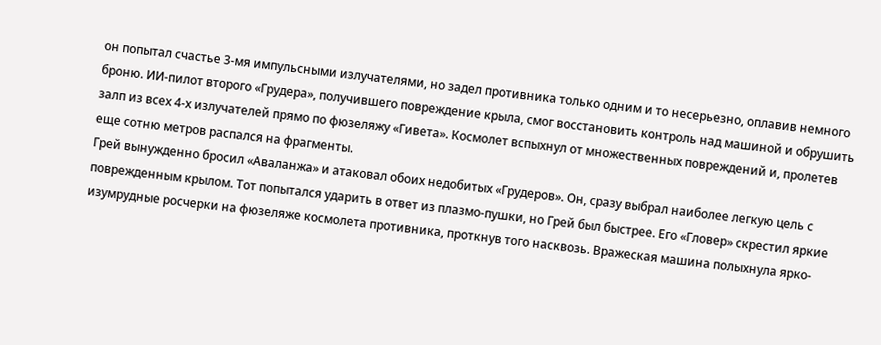он попытал счастье 3-мя импульсными излучателями, но задел противника только одним и то несерьезно, оплавив немного броню. ИИ-пилот второго «Грудера», получившего повреждение крыла, смог восстановить контроль над машиной и обрушить залп из всех 4-х излучателей прямо по фюзеляжу «Гивета». Космолет вспыхнул от множественных повреждений и, пролетев еще сотню метров распался на фрагменты.
Грей вынужденно бросил «Аваланжа» и атаковал обоих недобитых «Грудеров». Он, сразу выбрал наиболее легкую цель с поврежденным крылом. Тот попытался ударить в ответ из плазмо-пушки, но Грей был быстрее. Его «Гловер» скрестил яркие изумрудные росчерки на фюзеляже космолета противника, проткнув того насквозь. Вражеская машина полыхнула ярко-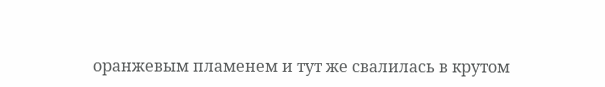оранжевым пламенем и тут же свалилась в крутом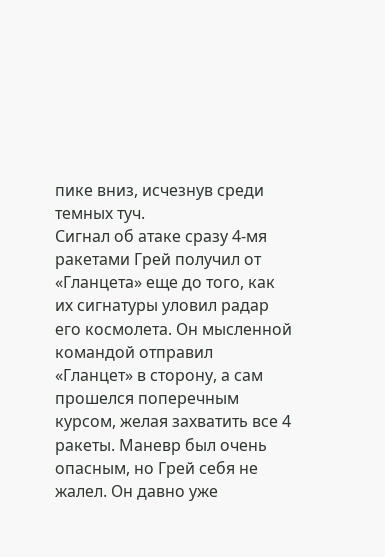пике вниз, исчезнув среди темных туч.
Сигнал об атаке сразу 4-мя ракетами Грей получил от «Гланцета» еще до того, как их сигнатуры уловил радар его космолета. Он мысленной командой отправил «Гланцет» в сторону, а сам прошелся поперечным курсом, желая захватить все 4 ракеты. Маневр был очень опасным, но Грей себя не жалел. Он давно уже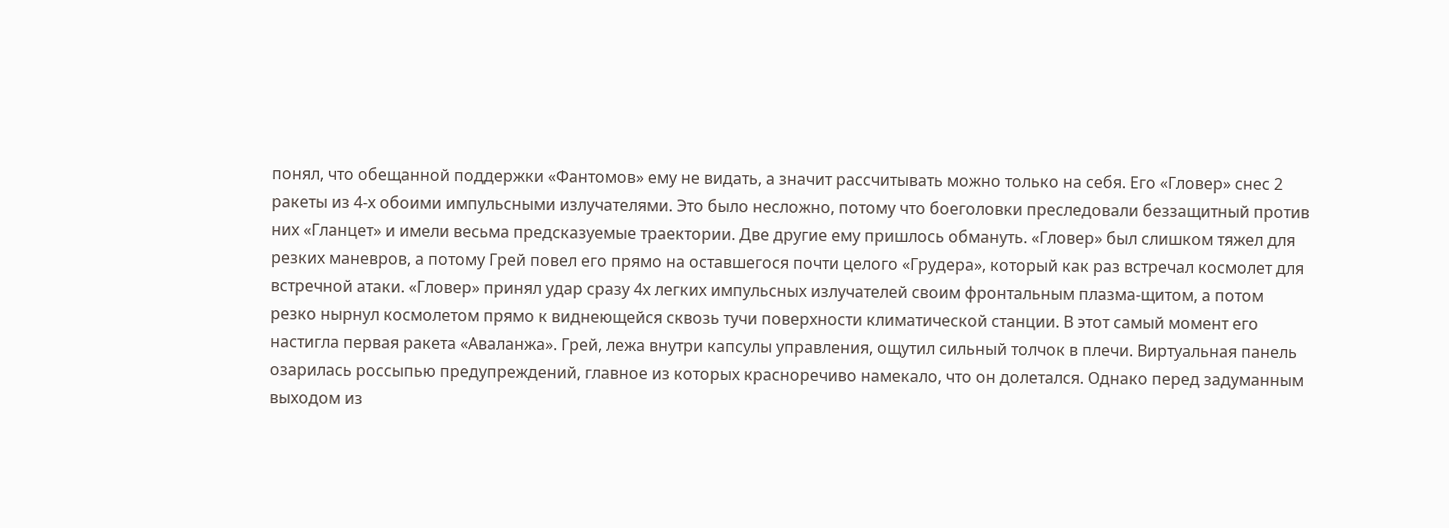понял, что обещанной поддержки «Фантомов» ему не видать, а значит рассчитывать можно только на себя. Его «Гловер» снес 2 ракеты из 4-х обоими импульсными излучателями. Это было несложно, потому что боеголовки преследовали беззащитный против них «Гланцет» и имели весьма предсказуемые траектории. Две другие ему пришлось обмануть. «Гловер» был слишком тяжел для резких маневров, а потому Грей повел его прямо на оставшегося почти целого «Грудера», который как раз встречал космолет для встречной атаки. «Гловер» принял удар сразу 4х легких импульсных излучателей своим фронтальным плазма-щитом, а потом резко нырнул космолетом прямо к виднеющейся сквозь тучи поверхности климатической станции. В этот самый момент его настигла первая ракета «Аваланжа». Грей, лежа внутри капсулы управления, ощутил сильный толчок в плечи. Виртуальная панель озарилась россыпью предупреждений, главное из которых красноречиво намекало, что он долетался. Однако перед задуманным выходом из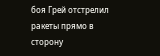боя Грей отстрелил ракеты прямо в сторону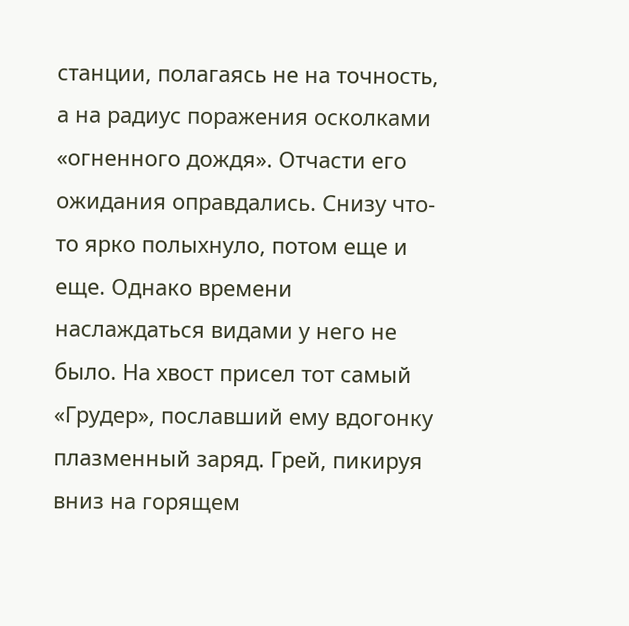станции, полагаясь не на точность, а на радиус поражения осколками «огненного дождя». Отчасти его ожидания оправдались. Снизу что-то ярко полыхнуло, потом еще и еще. Однако времени наслаждаться видами у него не было. На хвост присел тот самый «Грудер», пославший ему вдогонку плазменный заряд. Грей, пикируя вниз на горящем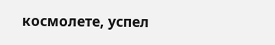космолете, успел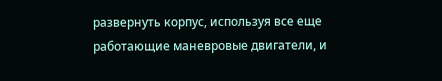развернуть корпус, используя все еще работающие маневровые двигатели, и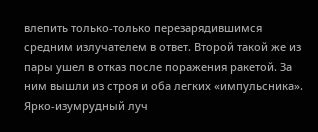влепить только-только перезарядившимся средним излучателем в ответ. Второй такой же из пары ушел в отказ после поражения ракетой. За ним вышли из строя и оба легких «импульсника». Ярко-изумрудный луч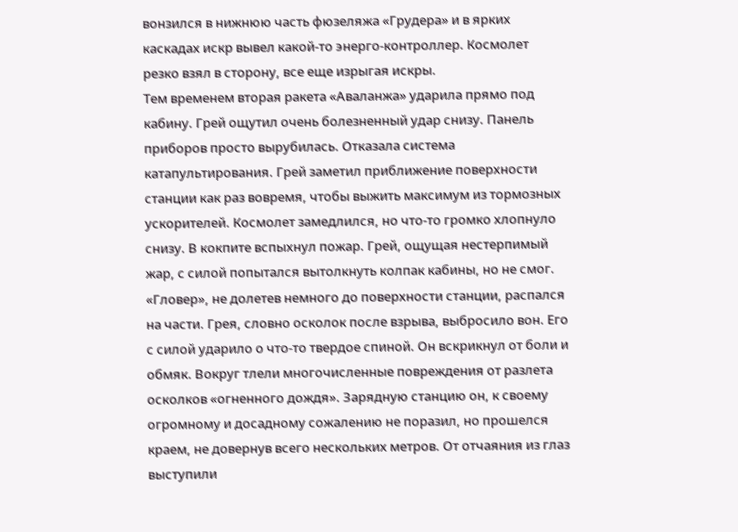вонзился в нижнюю часть фюзеляжа «Грудера» и в ярких каскадах искр вывел какой-то энерго-контроллер. Космолет резко взял в сторону, все еще изрыгая искры.
Тем временем вторая ракета «Аваланжа» ударила прямо под кабину. Грей ощутил очень болезненный удар снизу. Панель приборов просто вырубилась. Отказала система катапультирования. Грей заметил приближение поверхности станции как раз вовремя, чтобы выжить максимум из тормозных ускорителей. Космолет замедлился, но что-то громко хлопнуло снизу. В кокпите вспыхнул пожар. Грей, ощущая нестерпимый жар, с силой попытался вытолкнуть колпак кабины, но не смог. «Гловер», не долетев немного до поверхности станции, распался на части. Грея, словно осколок после взрыва, выбросило вон. Его с силой ударило о что-то твердое спиной. Он вскрикнул от боли и обмяк. Вокруг тлели многочисленные повреждения от разлета осколков «огненного дождя». Зарядную станцию он, к своему огромному и досадному сожалению не поразил, но прошелся краем, не довернув всего нескольких метров. От отчаяния из глаз выступили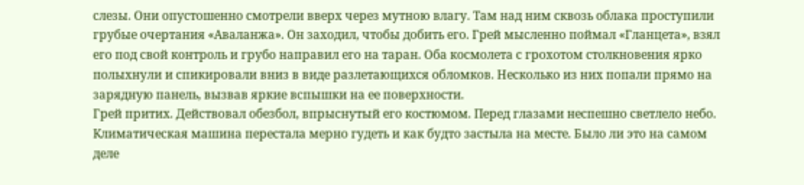слезы. Они опустошенно смотрели вверх через мутною влагу. Там над ним сквозь облака проступили грубые очертания «Аваланжа». Он заходил, чтобы добить его. Грей мысленно поймал «Гланцета», взял его под свой контроль и грубо направил его на таран. Оба космолета с грохотом столкновения ярко полыхнули и спикировали вниз в виде разлетающихся обломков. Несколько из них попали прямо на зарядную панель, вызвав яркие вспышки на ее поверхности.
Грей притих. Действовал обезбол, впрыснутый его костюмом. Перед глазами неспешно светлело небо. Климатическая машина перестала мерно гудеть и как будто застыла на месте. Было ли это на самом деле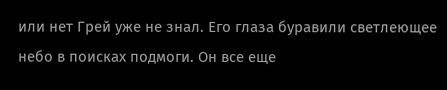или нет Грей уже не знал. Его глаза буравили светлеющее небо в поисках подмоги. Он все еще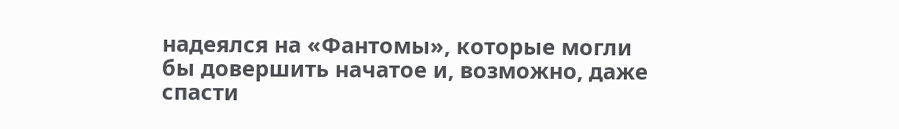надеялся на «Фантомы», которые могли бы довершить начатое и, возможно, даже спасти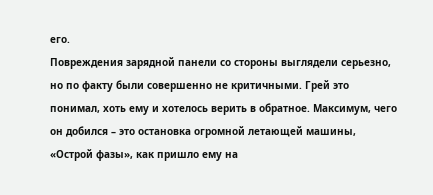его.
Повреждения зарядной панели со стороны выглядели серьезно, но по факту были совершенно не критичными. Грей это понимал, хоть ему и хотелось верить в обратное. Максимум, чего он добился – это остановка огромной летающей машины, «Острой фазы», как пришло ему на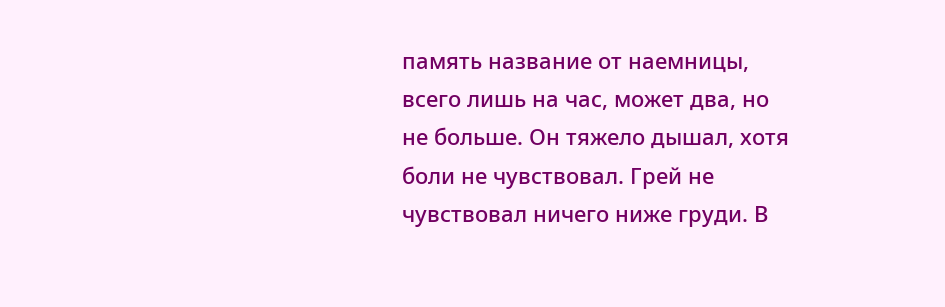память название от наемницы, всего лишь на час, может два, но не больше. Он тяжело дышал, хотя боли не чувствовал. Грей не чувствовал ничего ниже груди. В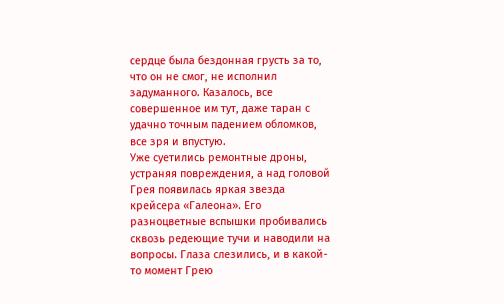сердце была бездонная грусть за то, что он не смог, не исполнил задуманного. Казалось, все совершенное им тут, даже таран с удачно точным падением обломков, все зря и впустую.
Уже суетились ремонтные дроны, устраняя повреждения, а над головой Грея появилась яркая звезда крейсера «Галеона». Его разноцветные вспышки пробивались сквозь редеющие тучи и наводили на вопросы. Глаза слезились, и в какой-то момент Грею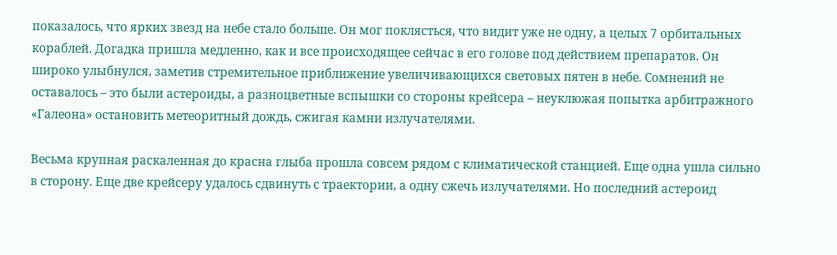показалось, что ярких звезд на небе стало больше. Он мог поклясться, что видит уже не одну, а целых 7 орбитальных кораблей. Догадка пришла медленно, как и все происходящее сейчас в его голове под действием препаратов. Он широко улыбнулся, заметив стремительное приближение увеличивающихся световых пятен в небе. Сомнений не оставалось – это были астероиды, а разноцветные вспышки со стороны крейсера – неуклюжая попытка арбитражного «Галеона» остановить метеоритный дождь, сжигая камни излучателями.

Весьма крупная раскаленная до красна глыба прошла совсем рядом с климатической станцией. Еще одна ушла сильно в сторону. Еще две крейсеру удалось сдвинуть с траектории, а одну сжечь излучателями. Но последний астероид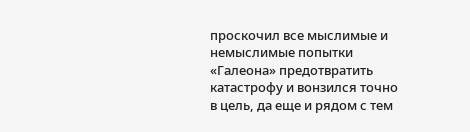проскочил все мыслимые и немыслимые попытки «Галеона» предотвратить катастрофу и вонзился точно в цель, да еще и рядом с тем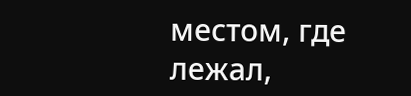местом, где лежал,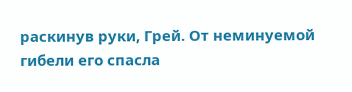раскинув руки, Грей. От неминуемой гибели его спасла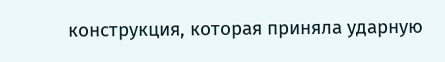конструкция, которая приняла ударную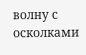волну с осколками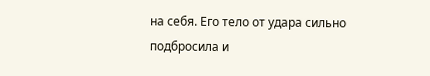на себя. Его тело от удара сильно подбросила и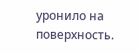уронило на поверхность.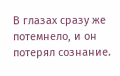В глазах сразу же потемнело, и он потерял сознание.